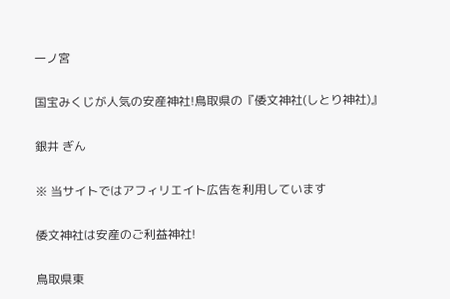一ノ宮

国宝みくじが人気の安産神社!鳥取県の『倭文神社(しとり神社)』

銀井 ぎん

※ 当サイトではアフィリエイト広告を利用しています

倭文神社は安産のご利益神社!

鳥取県東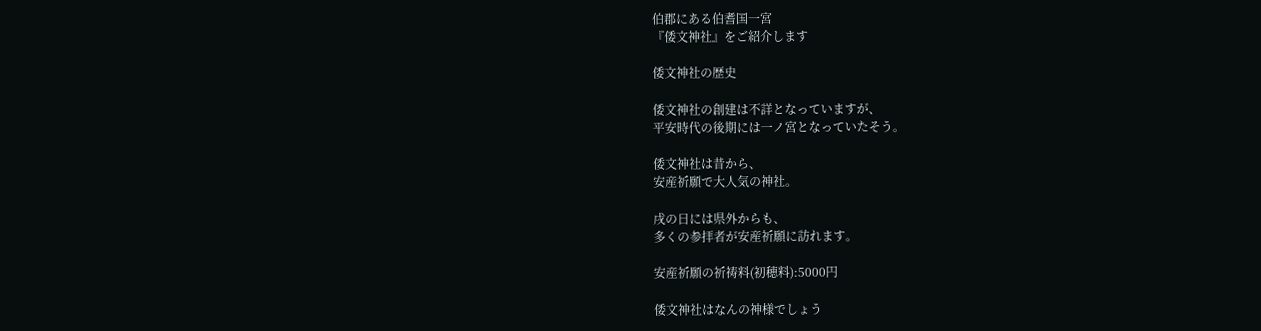伯郡にある伯耆国一宮
『倭文神社』をご紹介します

倭文神社の歴史

倭文神社の創建は不詳となっていますが、
平安時代の後期には一ノ宮となっていたそう。

倭文神社は昔から、
安産祈願で大人気の神社。

戌の日には県外からも、
多くの参拝者が安産祈願に訪れます。

安産祈願の祈祷料(初穂料):5000円

倭文神社はなんの神様でしょう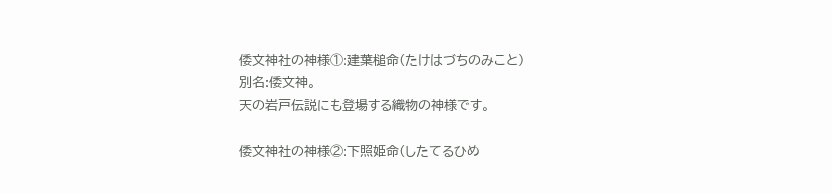倭文神社の神様①:建葉槌命(たけはづちのみこと)
別名:倭文神。
天の岩戸伝説にも登場する織物の神様です。

倭文神社の神様②:下照姫命(したてるひめ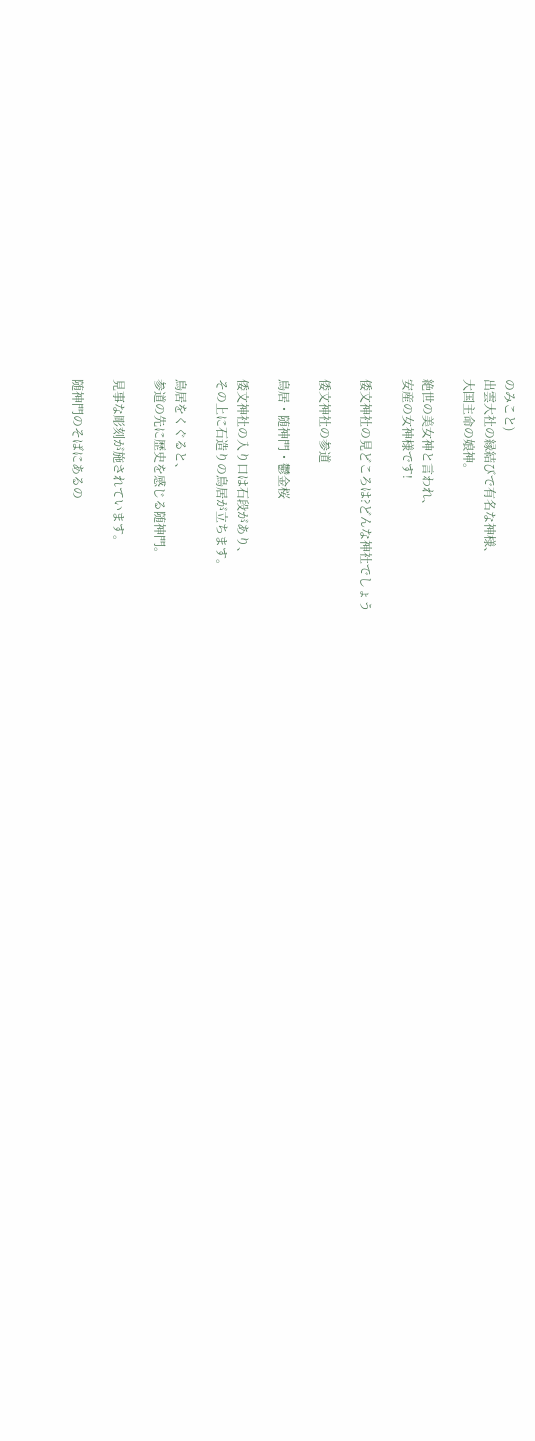のみこと)
出雲大社の縁結びで有名な神様、
大国主命の娘神。

絶世の美女神と言われ、
安産の女神様です!

倭文神社の見どころは?どんな神社でしょう

倭文神社の参道

鳥居・随神門・鬱金桜

倭文神社の入り口は石段があり、
その上に石造りの鳥居が立ちます。

鳥居をくぐると、
参道の先に歴史を感じる随神門。

見事な彫刻が施されています。

随神門のそばにあるの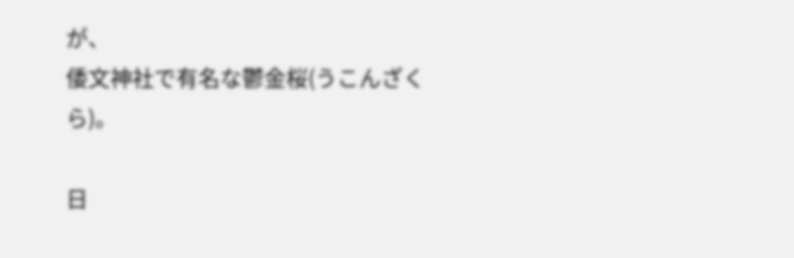が、
倭文神社で有名な鬱金桜(うこんざくら)。

日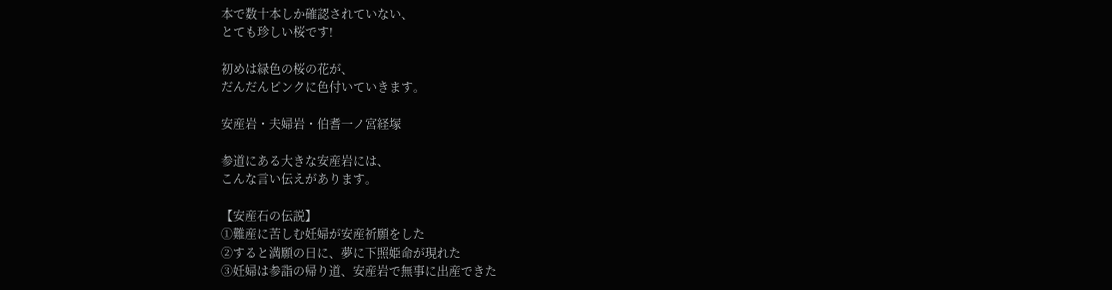本で数十本しか確認されていない、
とても珍しい桜です!

初めは緑色の桜の花が、
だんだんピンクに色付いていきます。

安産岩・夫婦岩・伯耆一ノ宮経塚

参道にある大きな安産岩には、
こんな言い伝えがあります。

【安産石の伝説】
①難産に苦しむ妊婦が安産祈願をした
②すると満願の日に、夢に下照姫命が現れた
③妊婦は参詣の帰り道、安産岩で無事に出産できた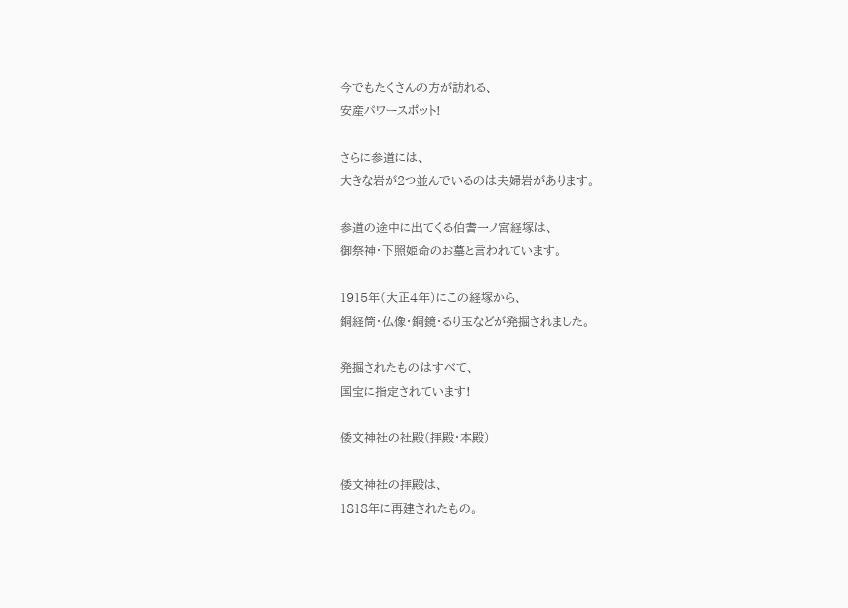今でもたくさんの方が訪れる、
安産パワースポット!

さらに参道には、
大きな岩が2つ並んでいるのは夫婦岩があります。

参道の途中に出てくる伯耆一ノ宮経塚は、
御祭神・下照姫命のお墓と言われています。

1915年(大正4年)にこの経塚から、
銅経筒・仏像・銅鏡・るり玉などが発掘されました。

発掘されたものはすべて、
国宝に指定されています!

倭文神社の社殿(拝殿・本殿)

倭文神社の拝殿は、
1818年に再建されたもの。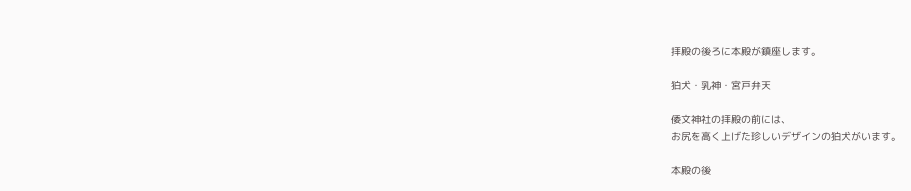拝殿の後ろに本殿が鎮座します。

狛犬・乳神・宮戸弁天

倭文神社の拝殿の前には、
お尻を高く上げた珍しいデザインの狛犬がいます。

本殿の後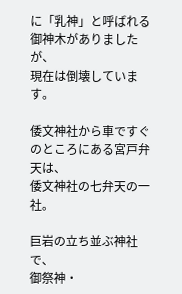に「乳神」と呼ばれる御神木がありましたが、
現在は倒壊しています。

倭文神社から車ですぐのところにある宮戸弁天は、
倭文神社の七弁天の一社。

巨岩の立ち並ぶ神社で、
御祭神・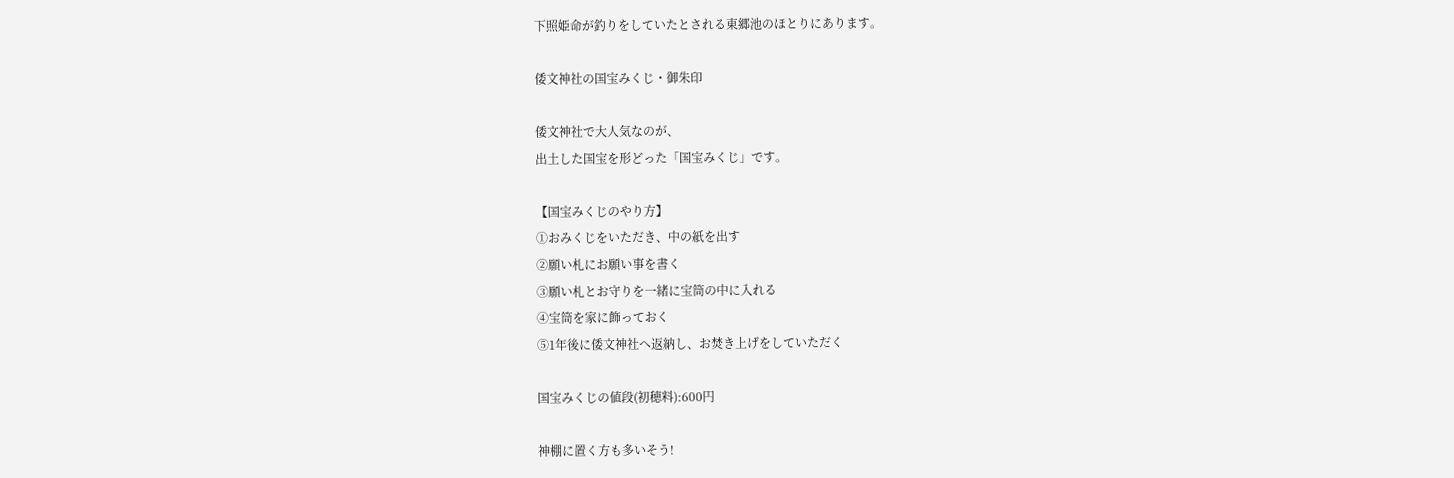下照姫命が釣りをしていたとされる東郷池のほとりにあります。

倭文神社の国宝みくじ・御朱印

倭文神社で大人気なのが、
出土した国宝を形どった「国宝みくじ」です。

【国宝みくじのやり方】
①おみくじをいただき、中の紙を出す
②願い札にお願い事を書く
③願い札とお守りを一緒に宝筒の中に入れる
④宝筒を家に飾っておく
⑤1年後に倭文神社へ返納し、お焚き上げをしていただく

国宝みくじの値段(初穂料):600円

神棚に置く方も多いそう!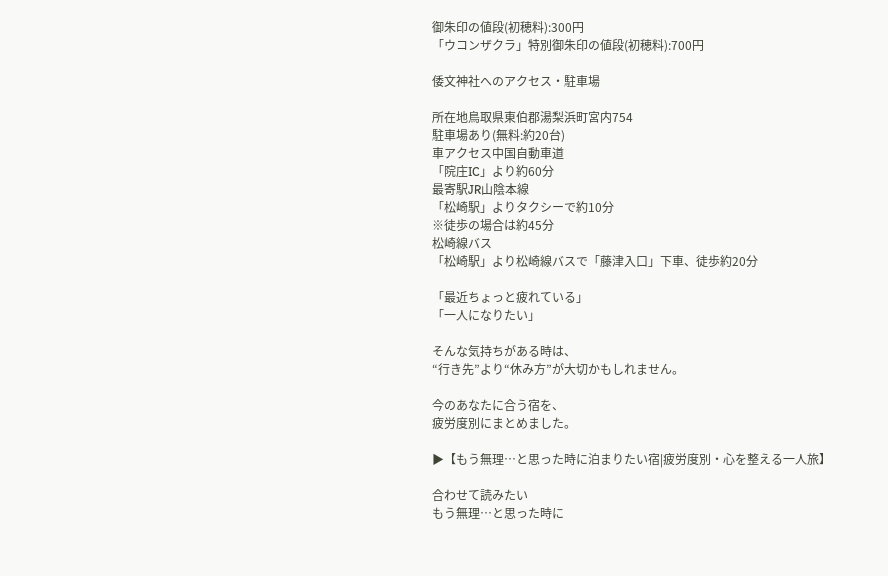御朱印の値段(初穂料):300円
「ウコンザクラ」特別御朱印の値段(初穂料):700円

倭文神社へのアクセス・駐車場

所在地鳥取県東伯郡湯梨浜町宮内754
駐車場あり(無料:約20台)
車アクセス中国自動車道
「院庄IC」より約60分
最寄駅JR山陰本線
「松崎駅」よりタクシーで約10分
※徒歩の場合は約45分
松崎線バス
「松崎駅」より松崎線バスで「藤津入口」下車、徒歩約20分

「最近ちょっと疲れている」
「一人になりたい」

そんな気持ちがある時は、
“行き先”より“休み方”が大切かもしれません。

今のあなたに合う宿を、
疲労度別にまとめました。

▶【もう無理…と思った時に泊まりたい宿|疲労度別・心を整える一人旅】

合わせて読みたい
もう無理…と思った時に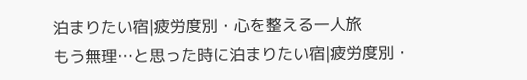泊まりたい宿|疲労度別・心を整える一人旅
もう無理…と思った時に泊まりたい宿|疲労度別・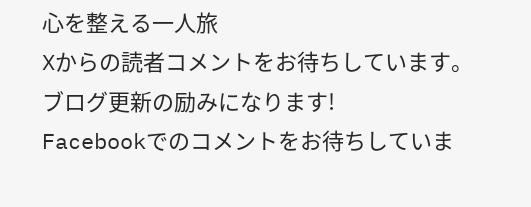心を整える一人旅
Xからの読者コメントをお待ちしています。
ブログ更新の励みになります!
Facebookでのコメントをお待ちしていま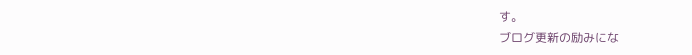す。
ブログ更新の励みにな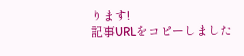ります!
記事URLをコピーしました